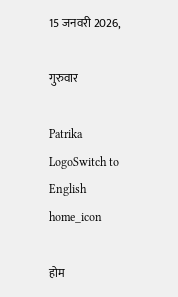15 जनवरी 2026,

गुरुवार

Patrika LogoSwitch to English
home_icon

होम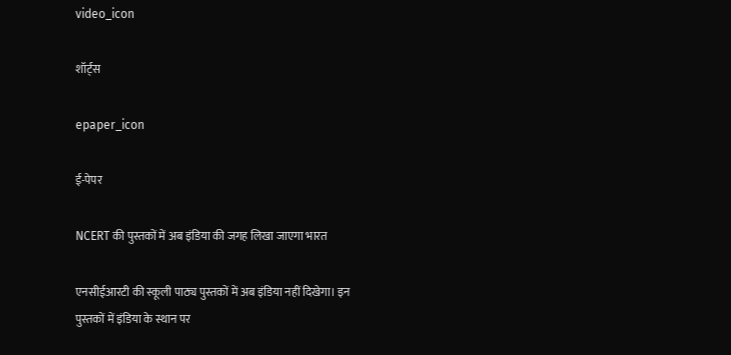video_icon

शॉर्ट्स

epaper_icon

ई-पेपर

NCERT की पुस्तकों में अब इंडिया की जगह लिखा जाएगा भारत

एनसीईआरटी की स्कूली पाठ्य पुस्तकों में अब इंडिया नहीं दिखेगा। इन पुस्तकों में इंडिया के स्थान पर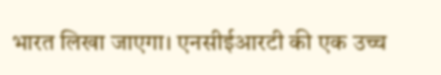भारत लिखा जाएगा। एनसीईआरटी की एक उच्च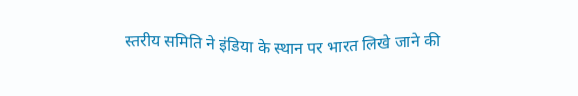स्तरीय समिति ने इंडिया के स्थान पर भारत लिखे जाने की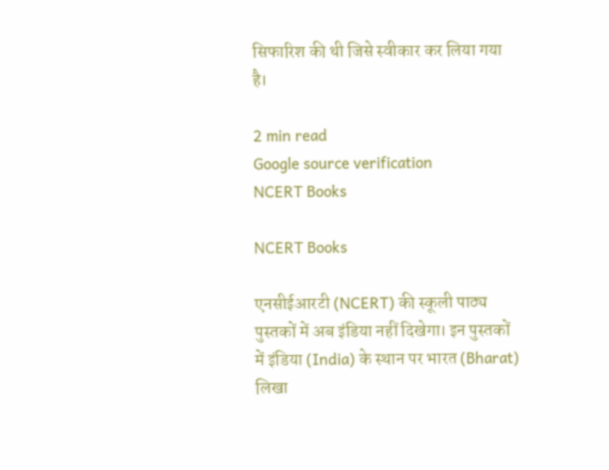सिफारिश की थी जिसे स्वीकार कर लिया गया है।

2 min read
Google source verification
NCERT Books

NCERT Books

एनसीईआरटी (NCERT) की स्कूली पाठ्य पुस्तकों में अब इंडिया नहीं दिखेगा। इन पुस्तकों में इंडिया (India) के स्थान पर भारत (Bharat) लिखा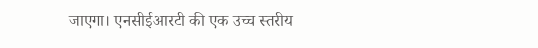जाएगा। एनसीईआरटी की एक उच्च स्तरीय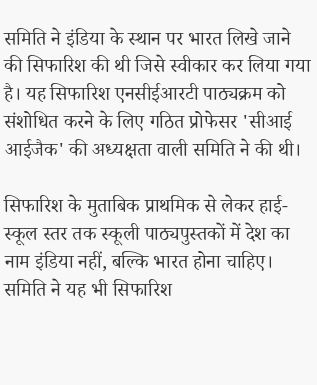समिति ने इंडिया के स्थान पर भारत लिखे जाने की सिफारिश की थी जिसे स्वीकार कर लिया गया है। यह सिफारिश एनसीईआरटी पाठ्यक्रम को संशोधित करने के लिए गठित प्रोफेसर 'सीआई आईजैक' की अध्यक्षता वाली समिति ने की थी।

सिफारिश के मुताबिक प्राथमिक से लेकर हाई-स्कूल स्तर तक स्कूली पाठ्यपुस्तकों में देश का नाम इंडिया नहीं, बल्कि भारत होना चाहिए। समिति ने यह भी सिफारिश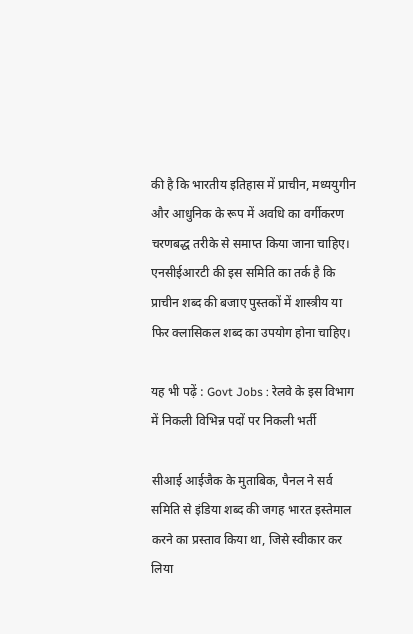की है कि भारतीय इतिहास में प्राचीन, मध्ययुगीन और आधुनिक के रूप में अवधि का वर्गीकरण चरणबद्ध तरीके से समाप्त किया जाना चाहिए। एनसीईआरटी की इस समिति का तर्क है कि प्राचीन शब्द की बजाए पुस्तकों में शास्त्रीय या फिर क्लासिकल शब्द का उपयोग होना चाहिए।

यह भी पढ़ें : Govt Jobs : रेलवे के इस विभाग में निकली विभिन्न पदों पर निकली भर्ती

सीआई आईजैक के मुताबिक, पैनल ने सर्व समिति से इंडिया शब्द की जगह भारत इस्तेमाल करने का प्रस्ताव किया था, जिसे स्वीकार कर लिया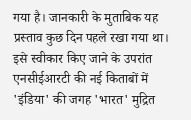गया है। जानकारी के मुताबिक यह प्रस्ताव कुछ दिन पहले रखा गया था। इसे स्वीकार किए जाने के उपरांत एनसीईआरटी की नई किताबों में 'इंडिया' की जगह 'भारत' मुद्रित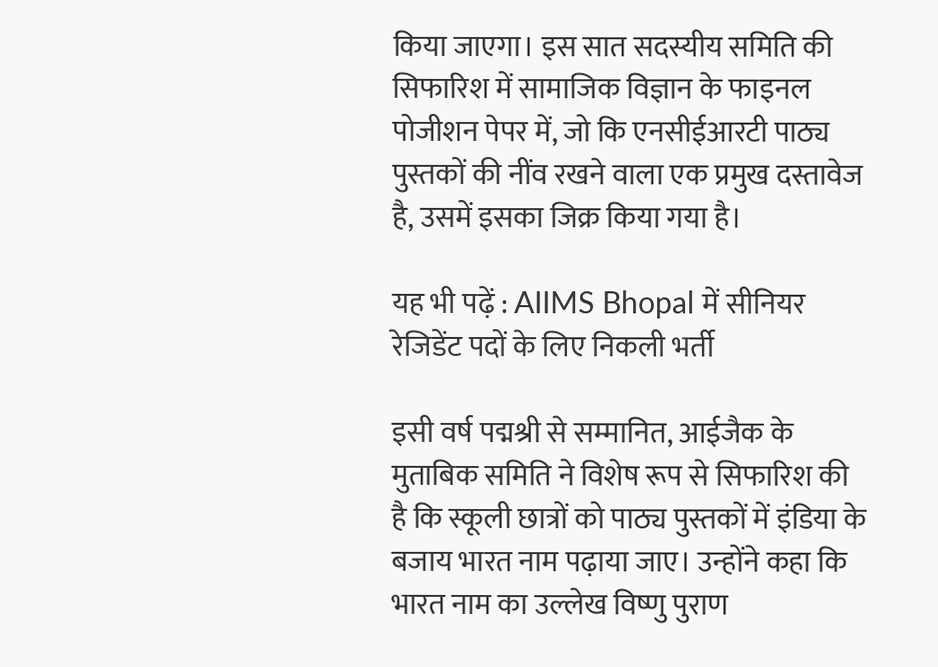किया जाएगा। इस सात सदस्यीय समिति की सिफारिश में सामाजिक विज्ञान के फाइनल पोजीशन पेपर में, जो कि एनसीईआरटी पाठ्य पुस्तकों की नींव रखने वाला एक प्रमुख दस्तावेज है, उसमें इसका जिक्र किया गया है।

यह भी पढ़ें : AIIMS Bhopal में सीनियर रेजिडेंट पदों के लिए निकली भर्ती

इसी वर्ष पद्मश्री से सम्मानित, आईजैक के मुताबिक समिति ने विशेष रूप से सिफारिश की है कि स्कूली छात्रों को पाठ्य पुस्तकों में इंडिया के बजाय भारत नाम पढ़ाया जाए। उन्होंने कहा कि भारत नाम का उल्लेख विष्णु पुराण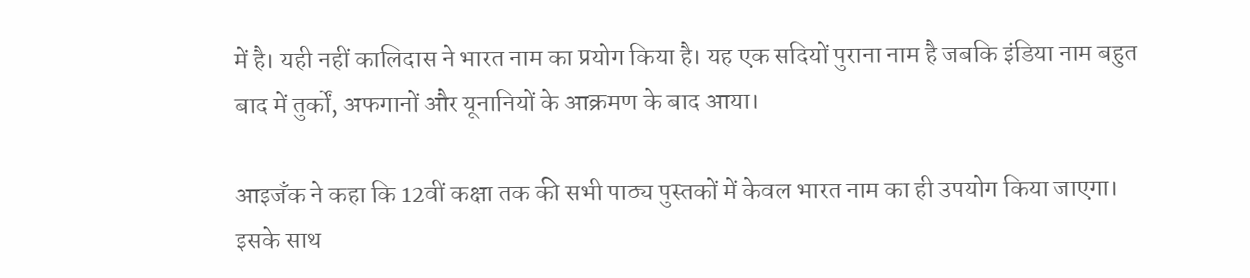में है। यही नहीं कालिदास ने भारत नाम का प्रयोग किया है। यह एक सदियों पुराना नाम है जबकि इंडिया नाम बहुत बाद में तुर्कों, अफगानों और यूनानियों के आक्रमण के बाद आया।

आइजँक ने कहा कि 12वीं कक्षा तक की सभी पाठ्य पुस्तकों में केवल भारत नाम का ही उपयोग किया जाएगा। इसके साथ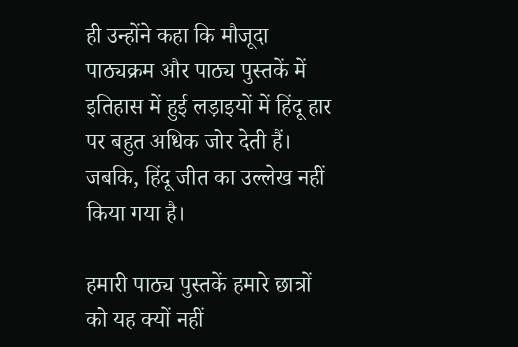ही उन्होंने कहा कि मौजूदा पाठ्यक्रम और पाठ्य पुस्तकें में इतिहास में हुई लड़ाइयों में हिंदू हार पर बहुत अधिक जोर देती हैं। जबकि, हिंदू जीत का उल्लेख नहीं किया गया है।

हमारी पाठ्य पुस्तकें हमारे छात्रों को यह क्यों नहीं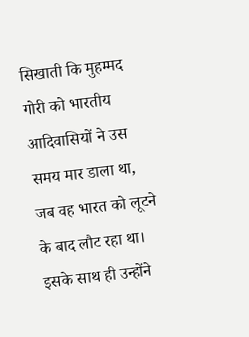सिखाती कि मुहम्मद गोरी को भारतीय आदिवासियों ने उस समय मार डाला था, जब वह भारत को लूटने के बाद लौट रहा था। इसके साथ ही उन्होंने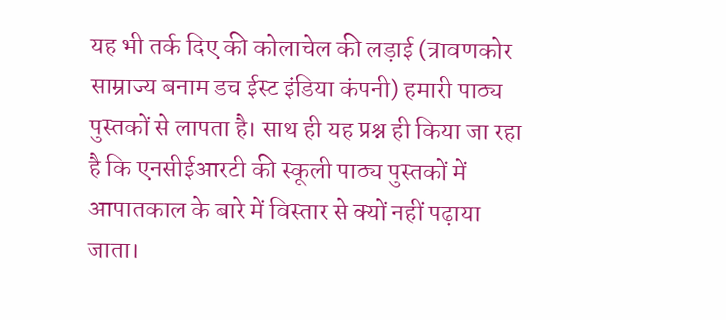यह भी तर्क दिए की कोलाचेल की लड़ाई (त्रावणकोर साम्राज्य बनाम डच ईस्ट इंडिया कंपनी) हमारी पाठ्य पुस्तकों से लापता है। साथ ही यह प्रश्न ही किया जा रहा है कि एनसीईआरटी की स्कूली पाठ्य पुस्तकों में आपातकाल के बारे में विस्तार से क्यों नहीं पढ़ाया जाता।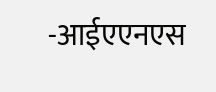-आईएएनएस